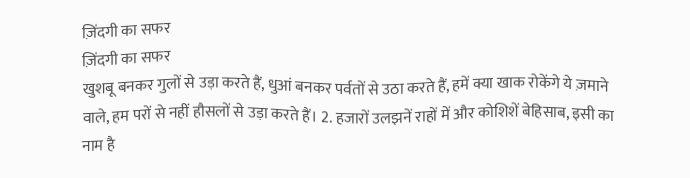ज़िंदगी का सफर
ज़िंदगी का सफर
खुशबू बनकर गुलों से उड़ा करते हैं, धुआं बनकर पर्वतों से उठा करते हैं, हमें क्या खाक रोकेंगे ये ज़माने वाले, हम परों से नहीं हौसलों से उड़ा करते हैं। 2. हजारों उलझनें राहों में और कोशिशें बेहिसाब, इसी का नाम है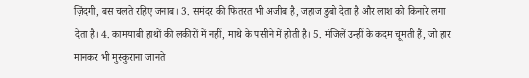ज़िंदगी, बस चलते रहिए जनाब। 3. समंदर की फितरत भी अजीब है, जहाज डुबो देता है और लाश को किनारे लगा देता है। 4. कामयाबी हाथों की लकीरों में नहीं, माथे के पसीने में होती है। 5. मंजिलें उन्हीं के कदम चूमती हैं, जो हार मानकर भी मुस्कुराना जानते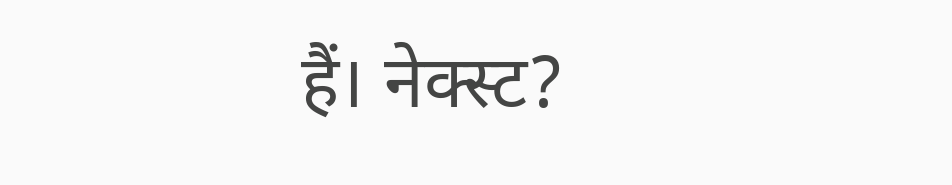हैं। नेक्स्ट?